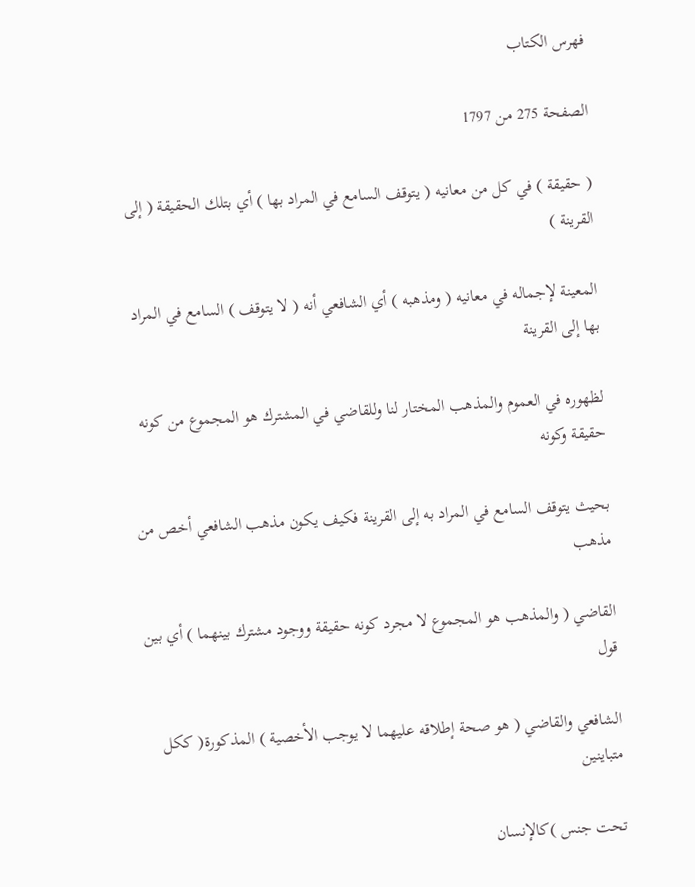فهرس الكتاب

الصفحة 275 من 1797

( حقيقة ) في كل من معانيه ( يتوقف السامع في المراد بها ) أي بتلك الحقيقة ( إلى القرينة )

المعينة لإجماله في معانيه ( ومذهبه ) أي الشافعي أنه ( لا يتوقف ) السامع في المراد بها إلى القرينة

لظهوره في العموم والمذهب المختار لنا وللقاضي في المشترك هو المجموع من كونه حقيقة وكونه

بحيث يتوقف السامع في المراد به إلى القرينة فكيف يكون مذهب الشافعي أخص من مذهب

القاضي ( والمذهب هو المجموع لا مجرد كونه حقيقة ووجود مشترك بينهما ) أي بين قول

الشافعي والقاضي ( هو صحة إطلاقه عليهما لا يوجب الأخصية ) المذكورة( ككل متباينين

تحت جنس )كالإنسان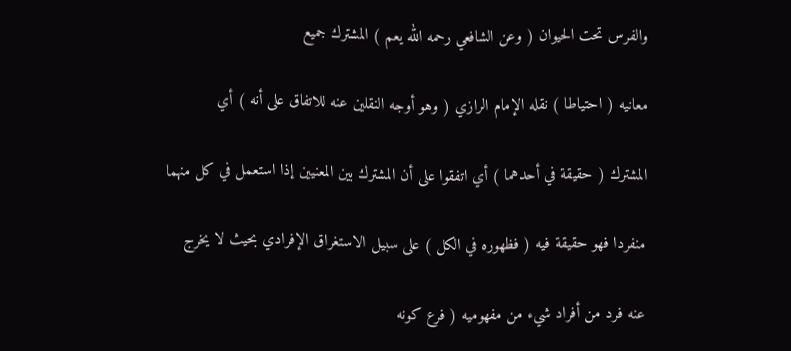والفرس تحت الحيوان ( وعن الشافعي رحمه الله يعم ) المشترك جميع

معانيه ( احتياطا ) نقله الإمام الرازي ( وهو أوجه النقلين عنه للاتفاق على أنه ) أي

المشترك ( حقيقة في أحدهما ) أي اتفقوا على أن المشترك بين المعنيين إذا استعمل في كل منهما

منفردا فهو حقيقة فيه ( فظهوره في الكل ) على سبيل الاستغراق الإفرادي بحيث لا يخرج

عنه فرد من أفراد شيء من مفهوميه ( فرع كونه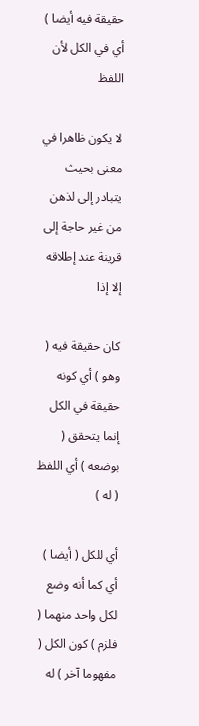حقيقة فيه أيضا ) أي في الكل لأن اللفظ

لا يكون ظاهرا في معنى بحيث يتبادر إلى لذهن من غير حاجة إلى قرينة عند إطلاقه إلا إذا

كان حقيقة فيه ( وهو ) أي كونه حقيقة في الكل إنما يتحقق ( بوضعه ) أي اللفظ ( له )

أي للكل ( أيضا ) أي كما أنه وضع لكل واحد منهما ( فلزم ) كون الكل ( مفهوما آخر ) له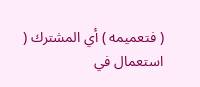( فتعميمه ) أي المشترك ( استعمال في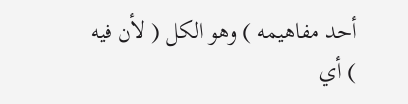أحد مفاهيمه ) وهو الكل ( لأن فيه ) أي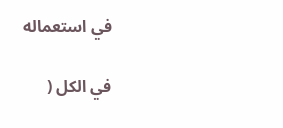في استعماله

في الكل (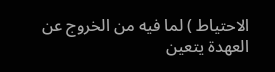الاحتياط ) لما فيه من الخروج عن العهدة يتعين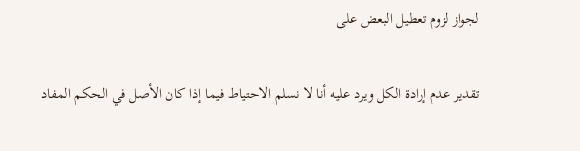لجواز لزوم تعطيل البعض على

تقدير عدم إرادة الكل ويرد عليه أنا لا نسلم الاحتياط فيما إذا كان الأصل في الحكم المفاد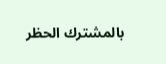بالمشترك الحظر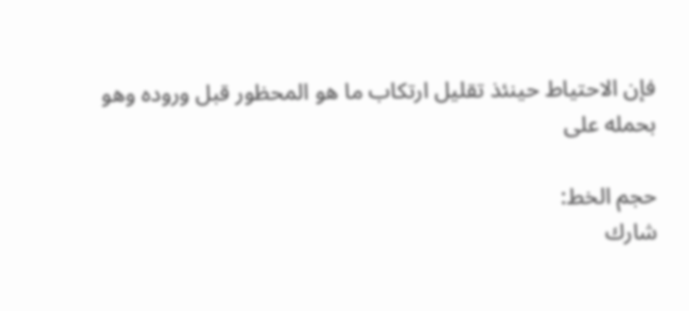فإن الاحتياط حينئذ تقليل ارتكاب ما هو المحظور قبل وروده وهو بحمله على

حجم الخط:
شارك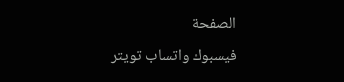الصفحة
فيسبوك واتساب تويتر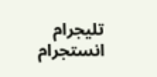تليجرام انستجرام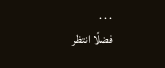. . .
فضلًا انتظر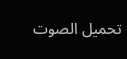تحميل الصوت